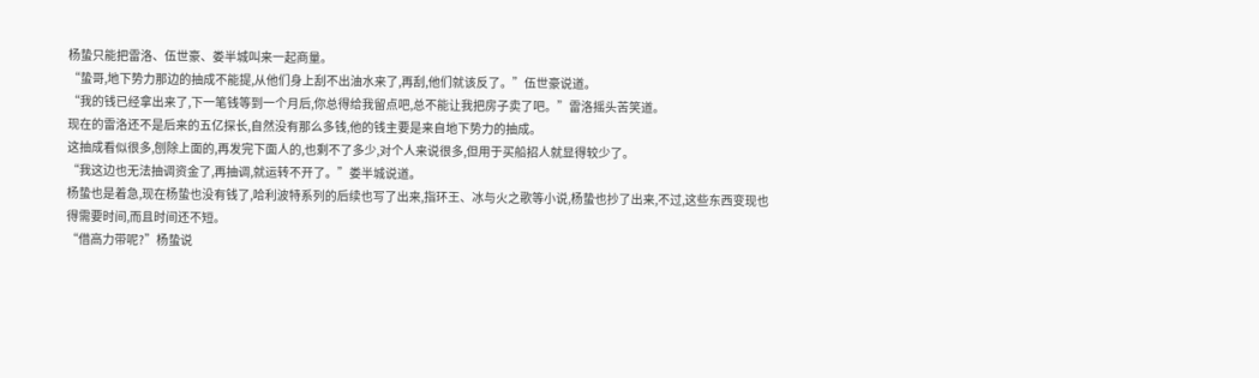杨蛰只能把雷洛、伍世豪、娄半城叫来一起商量。
“蛰哥,地下势力那边的抽成不能提,从他们身上刮不出油水来了,再刮,他们就该反了。”伍世豪说道。
“我的钱已经拿出来了,下一笔钱等到一个月后,你总得给我留点吧,总不能让我把房子卖了吧。”雷洛摇头苦笑道。
现在的雷洛还不是后来的五亿探长,自然没有那么多钱,他的钱主要是来自地下势力的抽成。
这抽成看似很多,刨除上面的,再发完下面人的,也剩不了多少,对个人来说很多,但用于买船招人就显得较少了。
“我这边也无法抽调资金了,再抽调,就运转不开了。”娄半城说道。
杨蛰也是着急,现在杨蛰也没有钱了,哈利波特系列的后续也写了出来,指环王、冰与火之歌等小说,杨蛰也抄了出来,不过,这些东西变现也得需要时间,而且时间还不短。
“借高力带呢?”杨蛰说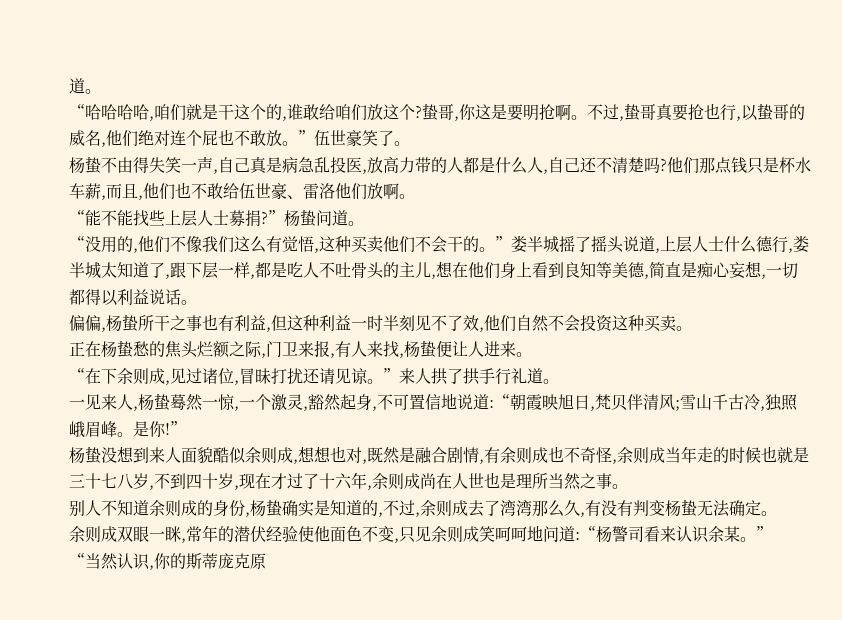道。
“哈哈哈哈,咱们就是干这个的,谁敢给咱们放这个?蛰哥,你这是要明抢啊。不过,蛰哥真要抢也行,以蛰哥的威名,他们绝对连个屁也不敢放。”伍世豪笑了。
杨蛰不由得失笑一声,自己真是病急乱投医,放高力带的人都是什么人,自己还不清楚吗?他们那点钱只是杯水车薪,而且,他们也不敢给伍世豪、雷洛他们放啊。
“能不能找些上层人士募捐?”杨蛰问道。
“没用的,他们不像我们这么有觉悟,这种买卖他们不会干的。”娄半城摇了摇头说道,上层人士什么德行,娄半城太知道了,跟下层一样,都是吃人不吐骨头的主儿,想在他们身上看到良知等美德,简直是痴心妄想,一切都得以利益说话。
偏偏,杨蛰所干之事也有利益,但这种利益一时半刻见不了效,他们自然不会投资这种买卖。
正在杨蛰愁的焦头烂额之际,门卫来报,有人来找,杨蛰便让人进来。
“在下余则成,见过诸位,冒昧打扰还请见谅。”来人拱了拱手行礼道。
一见来人,杨蛰蓦然一惊,一个激灵,豁然起身,不可置信地说道:“朝霞映旭日,梵贝伴清风;雪山千古冷,独照峨眉峰。是你!”
杨蛰没想到来人面貌酷似余则成,想想也对,既然是融合剧情,有余则成也不奇怪,余则成当年走的时候也就是三十七八岁,不到四十岁,现在才过了十六年,余则成尚在人世也是理所当然之事。
别人不知道余则成的身份,杨蛰确实是知道的,不过,余则成去了湾湾那么久,有没有判变杨蛰无法确定。
余则成双眼一眯,常年的潜伏经验使他面色不变,只见余则成笑呵呵地问道:“杨警司看来认识余某。”
“当然认识,你的斯蒂庞克原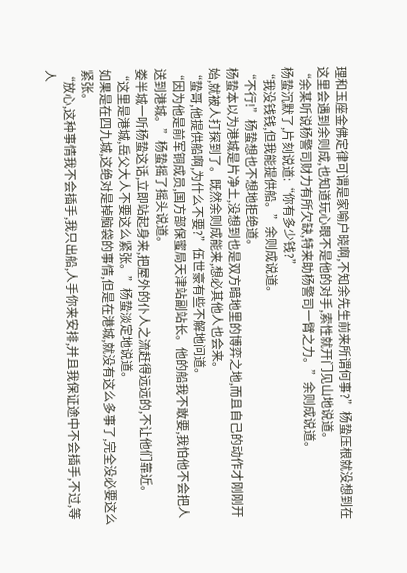理和玉座金佛定律可谓是家喻户晓啊,不知余先生前来所谓何事?”杨蛰压根就没想到在这里会遇到余则成,也知道玩心眼不是他的对手,索性就开门见山地说道。
“余某听说杨警司财力有所欠缺,特来助杨警司一臂之力。”余则成说道。
杨蛰沉默了,片刻说道:“你有多少钱?”
“我没钱钱,但我能提供船。”余则成说道。
“不行!”杨蛰想也不想地拒绝道。
杨蛰本以为港城是片净土,没想到也是双方暗地里的博弈之地,而且自己的动作才刚刚开始,就被人打探到了。既然余则成能来,想必其他人也会来。
“蛰哥,他提供船啊,为什么不要?”伍世豪有些不解地问道。
“因为他是前军铜成员,国方部保蜜局天津站副站长。他的船我不敢要,我怕他不会把人送到港城。”杨蛰摇了摇头说道。
娄半城一听杨蛰这话,立即站起身来,把屋外的仆人之流赶得远远的,不让他们靠近。
“这里是港城,岳父大人不要这么紧张。”杨蛰淡定地说道。
如果是在四九城,这绝对是掉脑袋的事情,但是在港城,就没有这么多事了,完全没必要这么紧张。
“放心,这种事情我不会插手,我只出船,人手你来安排,并且我保证途中不会插手,不过,等人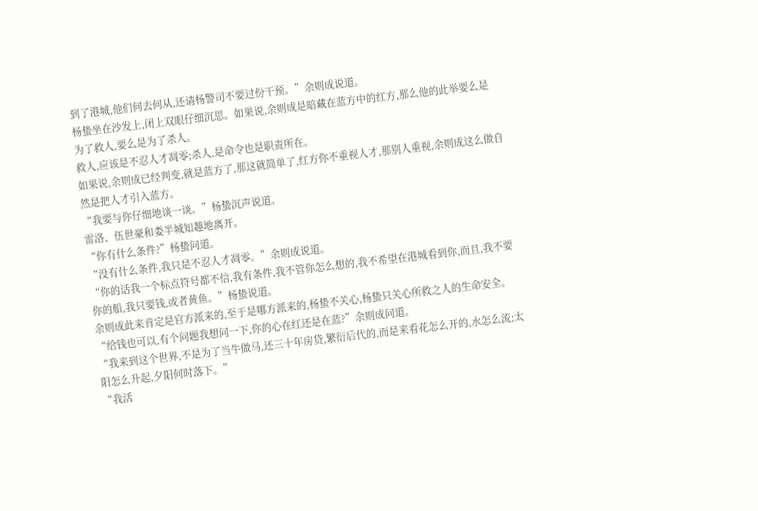到了港城,他们何去何从,还请杨警司不要过份干预。”余则成说道。
杨蛰坐在沙发上,闭上双眼仔细沉思。如果说,余则成是暗藏在蓝方中的红方,那么他的此举要么是为了救人,要么是为了杀人。
救人,应该是不忍人才凋零;杀人,是命令也是职责所在。
如果说,余则成已经判变,就是蓝方了,那这就简单了,红方你不重视人才,那别人重视,余则成这么做自然是把人才引入蓝方。
“我要与你仔细地谈一谈。”杨蛰沉声说道。
雷洛、伍世豪和娄半城知趣地离开。
“你有什么条件?”杨蛰问道。
“没有什么条件,我只是不忍人才凋零。”余则成说道。
“你的话我一个标点符号都不信,我有条件,我不管你怎么想的,我不希望在港城看到你,而且,我不要你的船,我只要钱,或者黄鱼。”杨蛰说道。
余则成此来肯定是官方派来的,至于是哪方派来的,杨蛰不关心,杨蛰只关心所救之人的生命安全。
“给钱也可以,有个问题我想问一下,你的心在红还是在蓝?”余则成问道。
“我来到这个世界,不是为了当牛做马,还三十年房贷,繁衍后代的,而是来看花怎么开的,水怎么流;太阳怎么升起,夕阳何时落下。”
“我活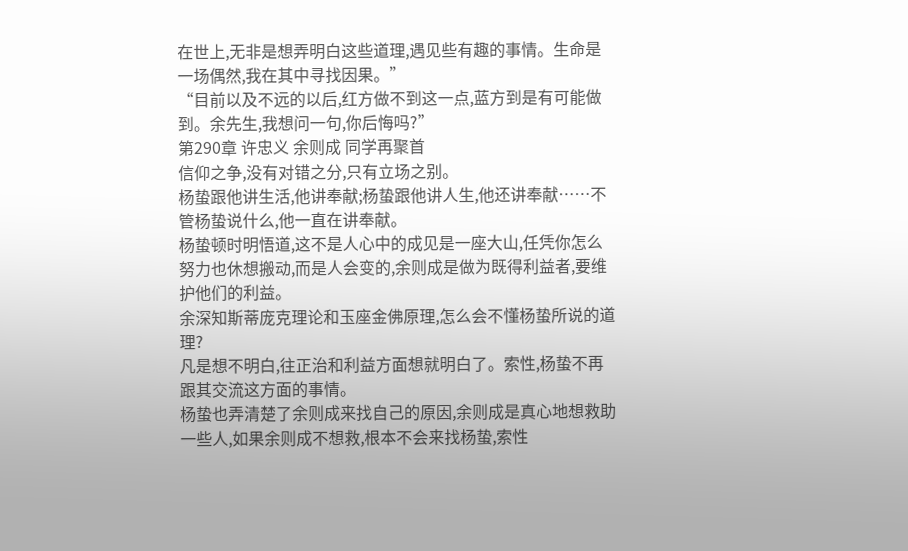在世上,无非是想弄明白这些道理,遇见些有趣的事情。生命是一场偶然,我在其中寻找因果。”
“目前以及不远的以后,红方做不到这一点,蓝方到是有可能做到。余先生,我想问一句,你后悔吗?”
第290章 许忠义 余则成 同学再聚首
信仰之争,没有对错之分,只有立场之别。
杨蛰跟他讲生活,他讲奉献;杨蛰跟他讲人生,他还讲奉献……不管杨蛰说什么,他一直在讲奉献。
杨蛰顿时明悟道,这不是人心中的成见是一座大山,任凭你怎么努力也休想搬动,而是人会变的,余则成是做为既得利益者,要维护他们的利益。
余深知斯蒂庞克理论和玉座金佛原理,怎么会不懂杨蛰所说的道理?
凡是想不明白,往正治和利益方面想就明白了。索性,杨蛰不再跟其交流这方面的事情。
杨蛰也弄清楚了余则成来找自己的原因,余则成是真心地想救助一些人,如果余则成不想救,根本不会来找杨蛰,索性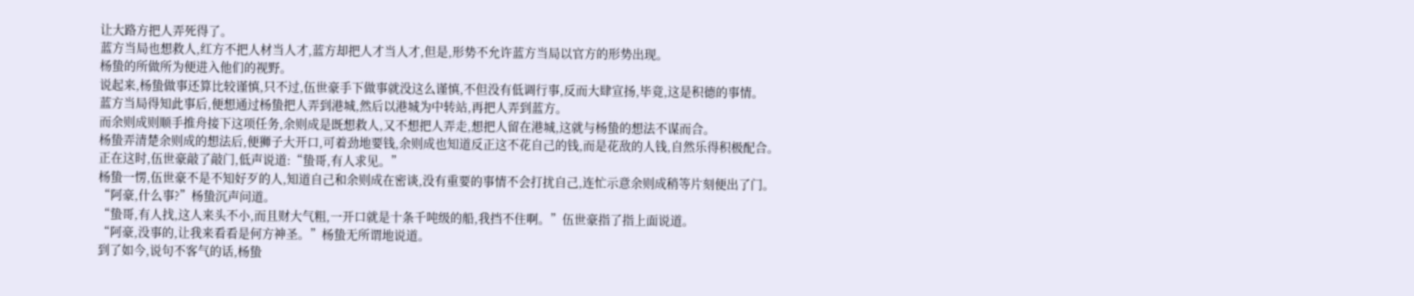让大路方把人弄死得了。
蓝方当局也想救人,红方不把人材当人才,蓝方却把人才当人才,但是,形势不允许蓝方当局以官方的形势出现。
杨蛰的所做所为便进入他们的视野。
说起来,杨蛰做事还算比较谨慎,只不过,伍世豪手下做事就没这么谨慎,不但没有低调行事,反而大肆宣扬,毕竟,这是积德的事情。
蓝方当局得知此事后,便想通过杨蛰把人弄到港城,然后以港城为中转站,再把人弄到蓝方。
而余则成则顺手推舟接下这项任务,余则成是既想救人,又不想把人弄走,想把人留在港城,这就与杨蛰的想法不谋而合。
杨蛰弄清楚余则成的想法后,便狮子大开口,可着劲地要钱,余则成也知道反正这不花自己的钱,而是花敌的人钱,自然乐得积极配合。
正在这时,伍世豪敲了敲门,低声说道:“蛰哥,有人求见。”
杨蛰一愣,伍世豪不是不知好歹的人,知道自己和余则成在密谈,没有重要的事情不会打扰自己,连忙示意余则成稍等片刻便出了门。
“阿豪,什么事?”杨蛰沉声问道。
“蛰哥,有人找,这人来头不小,而且财大气粗,一开口就是十条千吨级的船,我挡不住啊。”伍世豪指了指上面说道。
“阿豪,没事的,让我来看看是何方神圣。”杨蛰无所谓地说道。
到了如今,说句不客气的话,杨蛰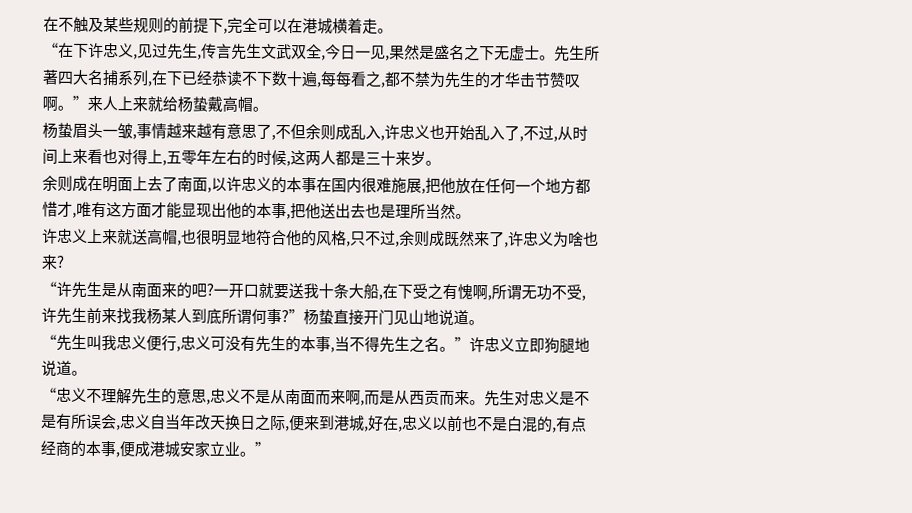在不触及某些规则的前提下,完全可以在港城横着走。
“在下许忠义,见过先生,传言先生文武双全,今日一见,果然是盛名之下无虚士。先生所著四大名捕系列,在下已经恭读不下数十遍,每每看之,都不禁为先生的才华击节赞叹啊。”来人上来就给杨蛰戴高帽。
杨蛰眉头一皱,事情越来越有意思了,不但余则成乱入,许忠义也开始乱入了,不过,从时间上来看也对得上,五零年左右的时候,这两人都是三十来岁。
余则成在明面上去了南面,以许忠义的本事在国内很难施展,把他放在任何一个地方都惜才,唯有这方面才能显现出他的本事,把他送出去也是理所当然。
许忠义上来就送高帽,也很明显地符合他的风格,只不过,余则成既然来了,许忠义为啥也来?
“许先生是从南面来的吧?一开口就要送我十条大船,在下受之有愧啊,所谓无功不受,许先生前来找我杨某人到底所谓何事?”杨蛰直接开门见山地说道。
“先生叫我忠义便行,忠义可没有先生的本事,当不得先生之名。”许忠义立即狗腿地说道。
“忠义不理解先生的意思,忠义不是从南面而来啊,而是从西贡而来。先生对忠义是不是有所误会,忠义自当年改天换日之际,便来到港城,好在,忠义以前也不是白混的,有点经商的本事,便成港城安家立业。”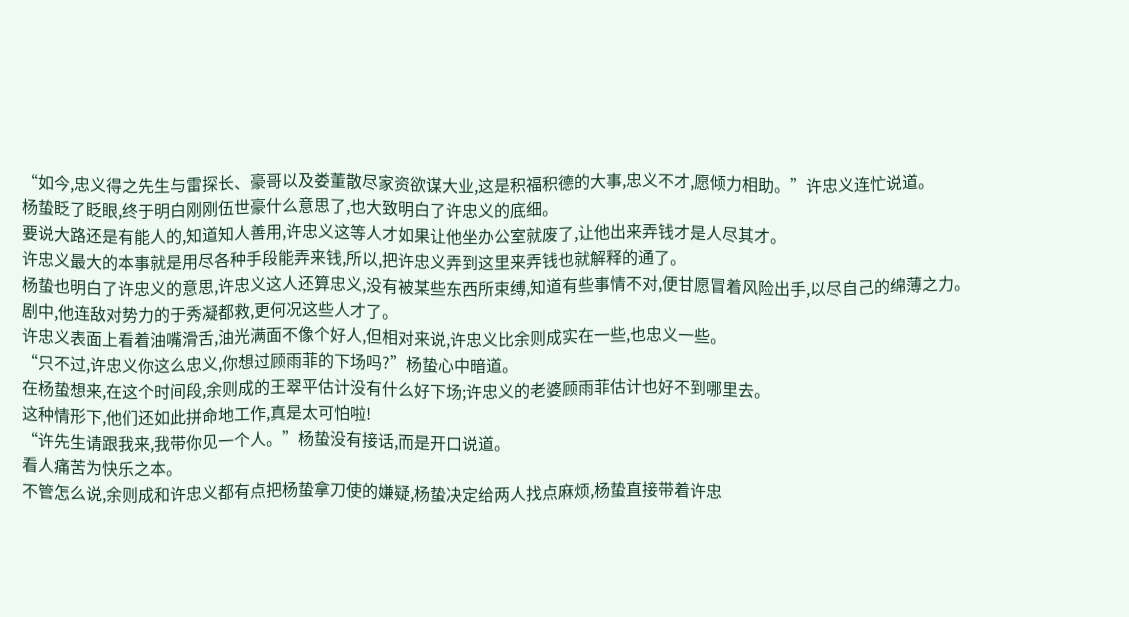“如今,忠义得之先生与雷探长、豪哥以及娄董散尽家资欲谋大业,这是积福积德的大事,忠义不才,愿倾力相助。”许忠义连忙说道。
杨蛰眨了眨眼,终于明白刚刚伍世豪什么意思了,也大致明白了许忠义的底细。
要说大路还是有能人的,知道知人善用,许忠义这等人才如果让他坐办公室就废了,让他出来弄钱才是人尽其才。
许忠义最大的本事就是用尽各种手段能弄来钱,所以,把许忠义弄到这里来弄钱也就解释的通了。
杨蛰也明白了许忠义的意思,许忠义这人还算忠义,没有被某些东西所束缚,知道有些事情不对,便甘愿冒着风险出手,以尽自己的绵薄之力。
剧中,他连敌对势力的于秀凝都救,更何况这些人才了。
许忠义表面上看着油嘴滑舌,油光满面不像个好人,但相对来说,许忠义比余则成实在一些,也忠义一些。
“只不过,许忠义你这么忠义,你想过顾雨菲的下场吗?”杨蛰心中暗道。
在杨蛰想来,在这个时间段,余则成的王翠平估计没有什么好下场;许忠义的老婆顾雨菲估计也好不到哪里去。
这种情形下,他们还如此拼命地工作,真是太可怕啦!
“许先生请跟我来,我带你见一个人。”杨蛰没有接话,而是开口说道。
看人痛苦为快乐之本。
不管怎么说,余则成和许忠义都有点把杨蛰拿刀使的嫌疑,杨蛰决定给两人找点麻烦,杨蛰直接带着许忠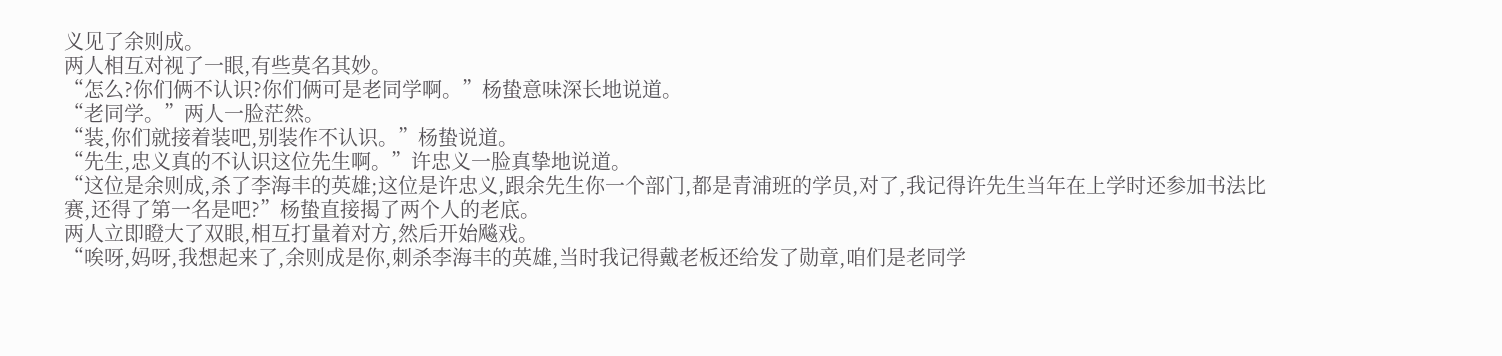义见了余则成。
两人相互对视了一眼,有些莫名其妙。
“怎么?你们俩不认识?你们俩可是老同学啊。”杨蛰意味深长地说道。
“老同学。”两人一脸茫然。
“装,你们就接着装吧,别装作不认识。”杨蛰说道。
“先生,忠义真的不认识这位先生啊。”许忠义一脸真挚地说道。
“这位是余则成,杀了李海丰的英雄;这位是许忠义,跟余先生你一个部门,都是青浦班的学员,对了,我记得许先生当年在上学时还参加书法比赛,还得了第一名是吧?”杨蛰直接揭了两个人的老底。
两人立即瞪大了双眼,相互打量着对方,然后开始飚戏。
“唉呀,妈呀,我想起来了,余则成是你,刺杀李海丰的英雄,当时我记得戴老板还给发了勋章,咱们是老同学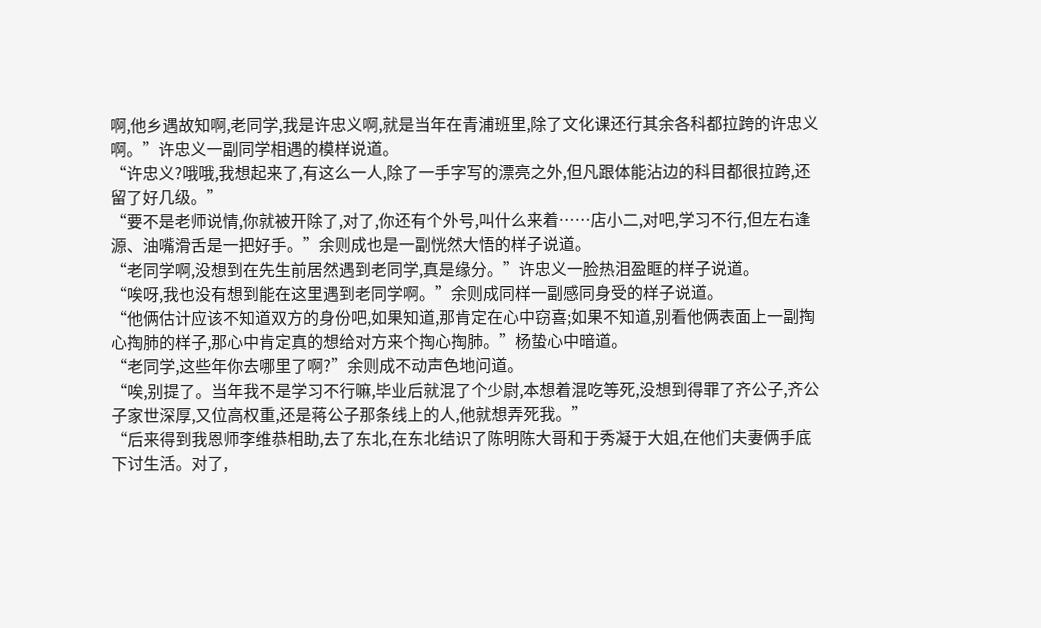啊,他乡遇故知啊,老同学,我是许忠义啊,就是当年在青浦班里,除了文化课还行其余各科都拉跨的许忠义啊。”许忠义一副同学相遇的模样说道。
“许忠义?哦哦,我想起来了,有这么一人,除了一手字写的漂亮之外,但凡跟体能沾边的科目都很拉跨,还留了好几级。”
“要不是老师说情,你就被开除了,对了,你还有个外号,叫什么来着……店小二,对吧,学习不行,但左右逢源、油嘴滑舌是一把好手。”余则成也是一副恍然大悟的样子说道。
“老同学啊,没想到在先生前居然遇到老同学,真是缘分。”许忠义一脸热泪盈眶的样子说道。
“唉呀,我也没有想到能在这里遇到老同学啊。”余则成同样一副感同身受的样子说道。
“他俩估计应该不知道双方的身份吧,如果知道,那肯定在心中窃喜;如果不知道,别看他俩表面上一副掏心掏肺的样子,那心中肯定真的想给对方来个掏心掏肺。”杨蛰心中暗道。
“老同学,这些年你去哪里了啊?”余则成不动声色地问道。
“唉,别提了。当年我不是学习不行嘛,毕业后就混了个少尉,本想着混吃等死,没想到得罪了齐公子,齐公子家世深厚,又位高权重,还是蒋公子那条线上的人,他就想弄死我。”
“后来得到我恩师李维恭相助,去了东北,在东北结识了陈明陈大哥和于秀凝于大姐,在他们夫妻俩手底下讨生活。对了,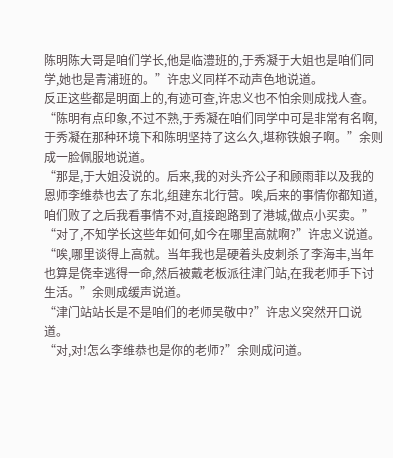陈明陈大哥是咱们学长,他是临澧班的,于秀凝于大姐也是咱们同学,她也是青浦班的。”许忠义同样不动声色地说道。
反正这些都是明面上的,有迹可查,许忠义也不怕余则成找人查。
“陈明有点印象,不过不熟,于秀凝在咱们同学中可是非常有名啊,于秀凝在那种环境下和陈明坚持了这么久,堪称铁娘子啊。”余则成一脸佩服地说道。
“那是,于大姐没说的。后来,我的对头齐公子和顾雨菲以及我的恩师李维恭也去了东北,组建东北行营。唉,后来的事情你都知道,咱们败了之后我看事情不对,直接跑路到了港城,做点小买卖。”
“对了,不知学长这些年如何,如今在哪里高就啊?”许忠义说道。
“唉,哪里谈得上高就。当年我也是硬着头皮刺杀了李海丰,当年也算是侥幸逃得一命,然后被戴老板派往津门站,在我老师手下讨生活。”余则成缓声说道。
“津门站站长是不是咱们的老师吴敬中?”许忠义突然开口说道。
“对,对!怎么李维恭也是你的老师?”余则成问道。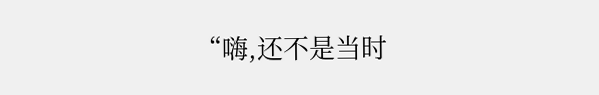“嗨,还不是当时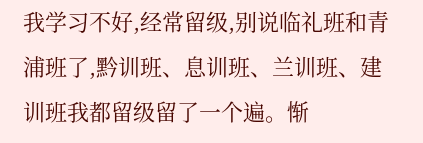我学习不好,经常留级,别说临礼班和青浦班了,黔训班、息训班、兰训班、建训班我都留级留了一个遍。惭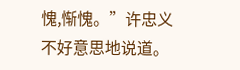愧,惭愧。”许忠义不好意思地说道。